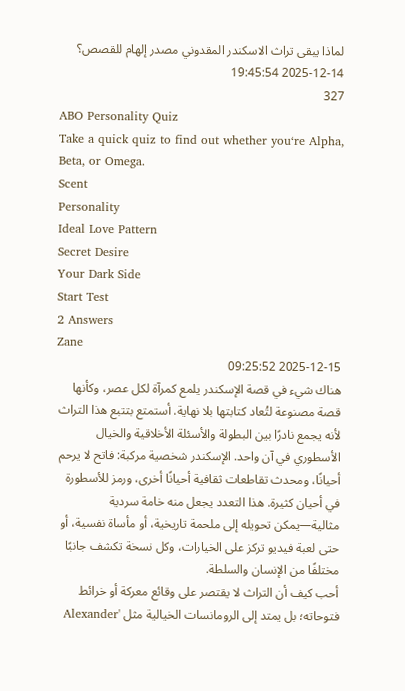لماذا يبقى تراث الاسكندر المقدوني مصدر إلهام للقصص؟
2025-12-14 19:45:54
327
ABO Personality Quiz
Take a quick quiz to find out whether you‘re Alpha, Beta, or Omega.
Scent
Personality
Ideal Love Pattern
Secret Desire
Your Dark Side
Start Test
2 Answers
Zane
2025-12-15 09:25:52
هناك شيء في قصة الإسكندر يلمع كمرآة لكل عصر، وكأنها قصة مصنوعة لتُعاد كتابتها بلا نهاية. أستمتع بتتبع هذا التراث لأنه يجمع نادرًا بين البطولة والأسئلة الأخلاقية والخيال الأسطوري في آن واحد. الإسكندر شخصية مركبة: فاتح لا يرحم أحيانًا، ومحدث تقاطعات ثقافية أحيانًا أخرى، ورمز للأسطورة في أحيان كثيرة. هذا التعدد يجعل منه خامة سردية مثالية—يمكن تحويله إلى ملحمة تاريخية، أو مأساة نفسية، أو حتى لعبة فيديو تركز على الخيارات، وكل نسخة تكشف جانبًا مختلفًا من الإنسان والسلطة.
أحب كيف أن التراث لا يقتصر على وقائع معركة أو خرائط فتوحاته؛ بل يمتد إلى الرومانسات الخيالية مثل 'Alexander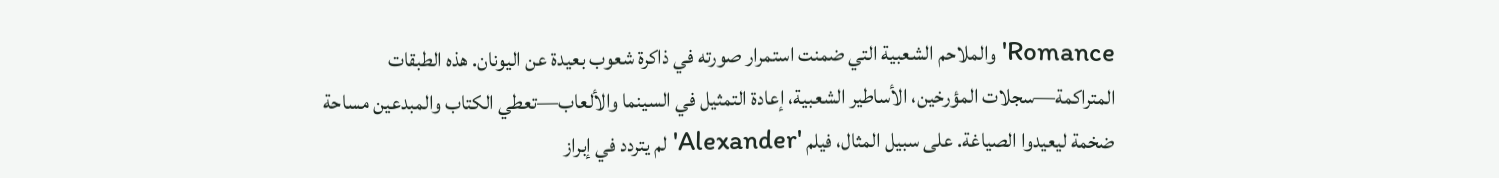Romance' والملاحم الشعبية التي ضمنت استمرار صورته في ذاكرة شعوب بعيدة عن اليونان. هذه الطبقات المتراكمة—سجلات المؤرخين، الأساطير الشعبية، إعادة التمثيل في السينما والألعاب—تعطي الكتاب والمبدعين مساحة ضخمة ليعيدوا الصياغة. على سبيل المثال، فيلم 'Alexander' لم يتردد في إبراز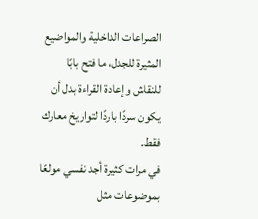الصراعات الداخلية والمواضيع المثيرة للجدل، ما فتح بابًا للنقاش وإعادة القراءة بدل أن يكون سردًا باردًا لتواريخ معارك فقط.
في مرات كثيرة أجد نفسي مولعًا بموضوعات مثل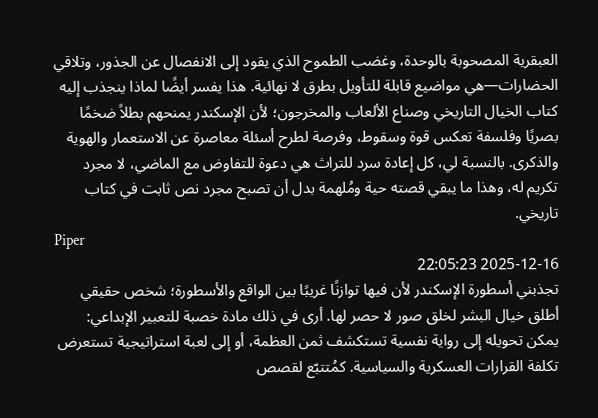العبقرية المصحوبة بالوحدة، وغضب الطموح الذي يقود إلى الانفصال عن الجذور، وتلاقي الحضارات—هي مواضيع قابلة للتأويل بطرق لا نهائية. هذا يفسر أيضًا لماذا ينجذب إليه كتاب الخيال التاريخي وصناع الألعاب والمخرجون؛ لأن الإسكندر يمنحهم بطلاً ضخمًا بصريًا وفلسفة تعكس قوة وسقوط، وفرصة لطرح أسئلة معاصرة عن الاستعمار والهوية والذكرى. بالنسبة لي، كل إعادة سرد للتراث هي دعوة للتفاوض مع الماضي، لا مجرد تكريم له، وهذا ما يبقي قصته حية ومُلهمة بدل أن تصبح مجرد نص ثابت في كتاب تاريخي.
Piper
2025-12-16 22:05:23
تجذبني أسطورة الإسكندر لأن فيها توازنًا غريبًا بين الواقع والأسطورة؛ شخص حقيقي أطلق خيال البشر لخلق صور لا حصر لها. أرى في ذلك مادة خصبة للتعبير الإبداعي: يمكن تحويله إلى رواية نفسية تستكشف ثمن العظمة، أو إلى لعبة استراتيجية تستعرض تكلفة القرارات العسكرية والسياسية. كمُتتبّع لقصص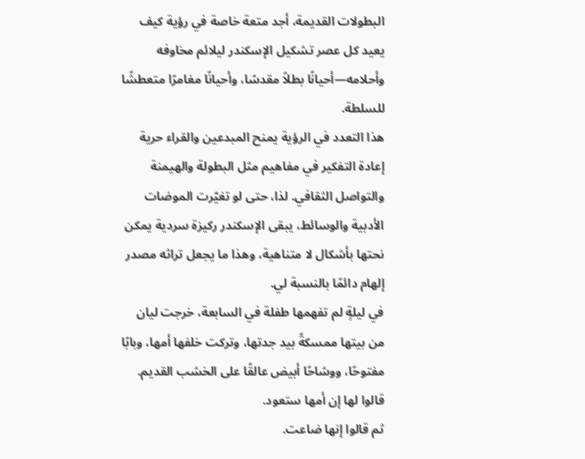البطولات القديمة، أجد متعة خاصة في رؤية كيف يعيد كل عصر تشكيل الإسكندر ليلائم مخاوفه وأحلامه—أحيانًا بطلاً مقدسًا، وأحيانًا مغامرًا متعطشًا للسلطة.
هذا التعدد في الرؤية يمنح المبدعين والقراء حرية إعادة التفكير في مفاهيم مثل البطولة والهيمنة والتواصل الثقافي. لذا، حتى لو تغيّرت الموضات الأدبية والوسائط، يبقى الإسكندر ركيزة سردية يمكن نحتها بأشكال لا متناهية، وهذا ما يجعل تراثه مصدر إلهام دائمًا بالنسبة لي.
في ليلةٍ لم تفهمها طفلة في السابعة، خرجت ليان من بيتها ممسكةً بيد جدتها، وتركت خلفها أمها، وبابًا مفتوحًا، ووشاحًا أبيض عالقًا على الخشب القديم.
قالوا لها إن أمها ستعود.
ثم قالوا إنها ضاعت.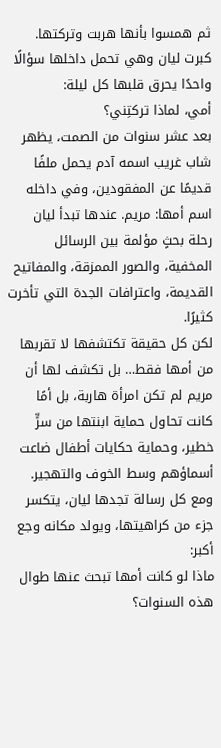ثم همسوا بأنها هربت وتركتها.
كبرت ليان وهي تحمل داخلها سؤالًا واحدًا يحرق قلبها كل ليلة:
أمي، لماذا تركتِني؟
بعد عشر سنوات من الصمت، يظهر شاب غريب اسمه آدم يحمل ملفًا قديمًا عن المفقودين، وفي داخله اسم أمها: مريم. عندها تبدأ ليان رحلة بحثٍ مؤلمة بين الرسائل المخفية، والصور الممزقة، والمفاتيح القديمة، واعترافات الجدة التي تأخرت كثيرًا.
لكن كل حقيقة تكتشفها لا تقربها من أمها فقط… بل تكشف لها أن مريم لم تكن امرأة هاربة، بل أمًا كانت تحاول حماية ابنتها من سرٍّ خطير، وحماية حكايات أطفال ضاعت أسماؤهم وسط الخوف والتهجير.
ومع كل رسالة تجدها ليان، يتكسر جزء من كراهيتها، ويولد مكانه وجع أكبر:
ماذا لو كانت أمها تبحث عنها طوال هذه السنوات؟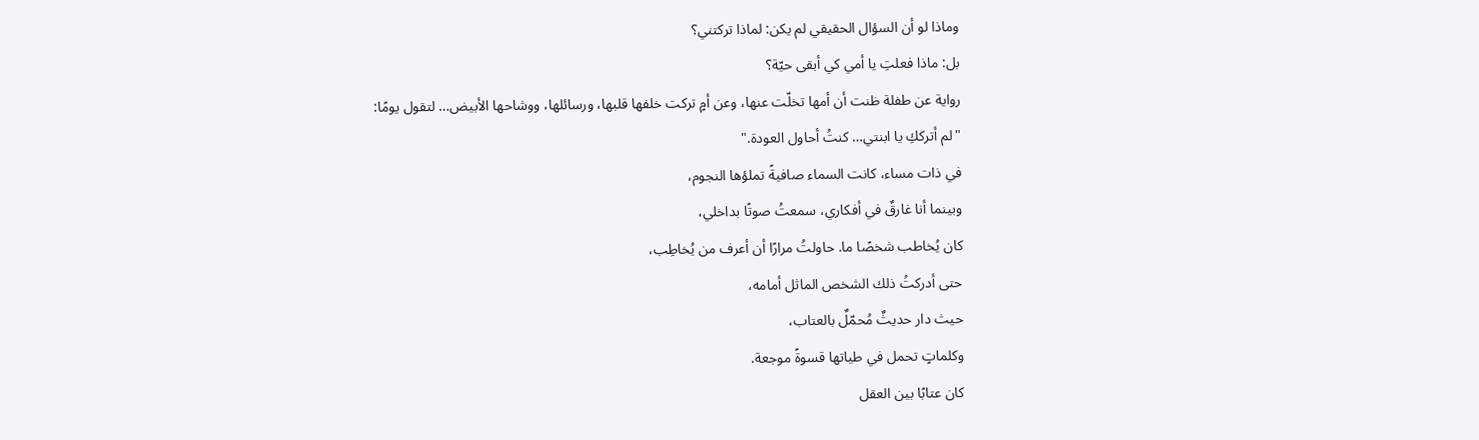وماذا لو أن السؤال الحقيقي لم يكن: لماذا تركتني؟
بل: ماذا فعلتِ يا أمي كي أبقى حيّة؟
رواية عن طفلة ظنت أن أمها تخلّت عنها، وعن أمٍ تركت خلفها قلبها، ورسائلها، ووشاحها الأبيض… لتقول يومًا:
"لم أترككِ يا ابنتي… كنتُ أحاول العودة."
في ذات مساء، كانت السماء صافيةً تملؤها النجوم،
وبينما أنا غارقٌ في أفكاري، سمعتُ صوتًا بداخلي،
كان يُخاطب شخصًا ما. حاولتُ مرارًا أن أعرف من يُخاطِب،
حتى أدركتُ ذلك الشخص الماثل أمامه،
حيث دار حديثٌ مُحمّلٌ بالعتاب،
وكلماتٍ تحمل في طياتها قسوةً موجعة.
كان عتابًا بين العقل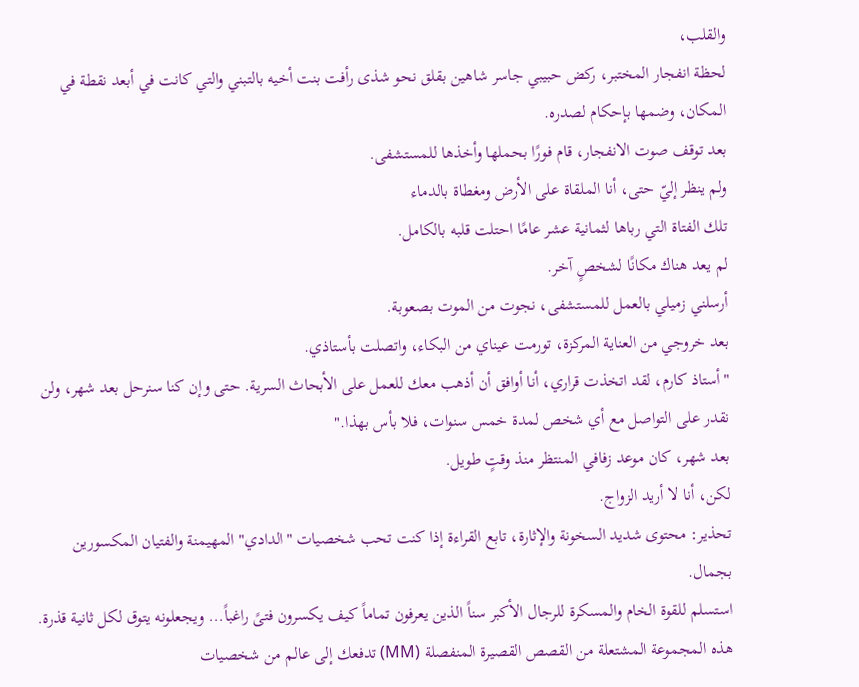والقلب،
لحظة انفجار المختبر، ركض حبيبي جاسر شاهين بقلق نحو شذى رأفت بنت أخيه بالتبني والتي كانت في أبعد نقطة في المكان، وضمها بإحكام لصدره.
بعد توقف صوت الانفجار، قام فورًا بحملها وأخذها للمستشفى.
ولم ينظر إليّ حتى، أنا الملقاة على الأرض ومغطاة بالدماء
تلك الفتاة التي رباها لثمانية عشر عامًا احتلت قلبه بالكامل.
لم يعد هناك مكانًا لشخصٍ آخر.
أرسلني زميلي بالعمل للمستشفى، نجوت من الموت بصعوبة.
بعد خروجي من العناية المركزة، تورمت عيناي من البكاء، واتصلت بأستاذي.
"أستاذ كارم، لقد اتخذت قراري، أنا أوافق أن أذهب معك للعمل على الأبحاث السرية. حتى وإن كنا سنرحل بعد شهر، ولن نقدر على التواصل مع أي شخص لمدة خمس سنوات، فلا بأس بهذا."
بعد شهر، كان موعد زفافي المنتظر منذ وقتٍ طويل.
لكن، أنا لا أريد الزواج.
تحذير: محتوى شديد السخونة والإثارة، تابع القراءة إذا كنت تحب شخصيات "الدادي" المهيمنة والفتيان المكسورين بجمال.
استسلم للقوة الخام والمسكرة للرجال الأكبر سناً الذين يعرفون تماماً كيف يكسرون فتىً راغباً... ويجعلونه يتوق لكل ثانية قذرة.
هذه المجموعة المشتعلة من القصص القصيرة المنفصلة (MM) تدفعك إلى عالم من شخصيات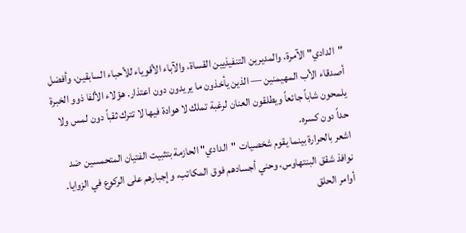"الدادي" الآمرة، والمديرين التنفيذيين القساة، والآباء الأقوياء للأحباء السابقين، وأفضل أصدقاء الأب المهيمنين — الذين يأخذون ما يريدون دون اعتذار. هؤلاء الألفا ذوو الخبرة يلمحون شاباً جائعاً ويطلقون العنان لرغبة تملك لا هوادة فيها لا تترك ثقباً دون لمس ولا حداً دون كسره.
اشعر بالحرارة بينما يقوم شخصيات "الدادي" الحازمة بتثبيت الفتيان المتحمسين ضد نوافذ شقق البنتهاوس، وحني أجسادهم فوق المكاتب، وإجبارهم على الركوع في الزوايا. أوامر الحلق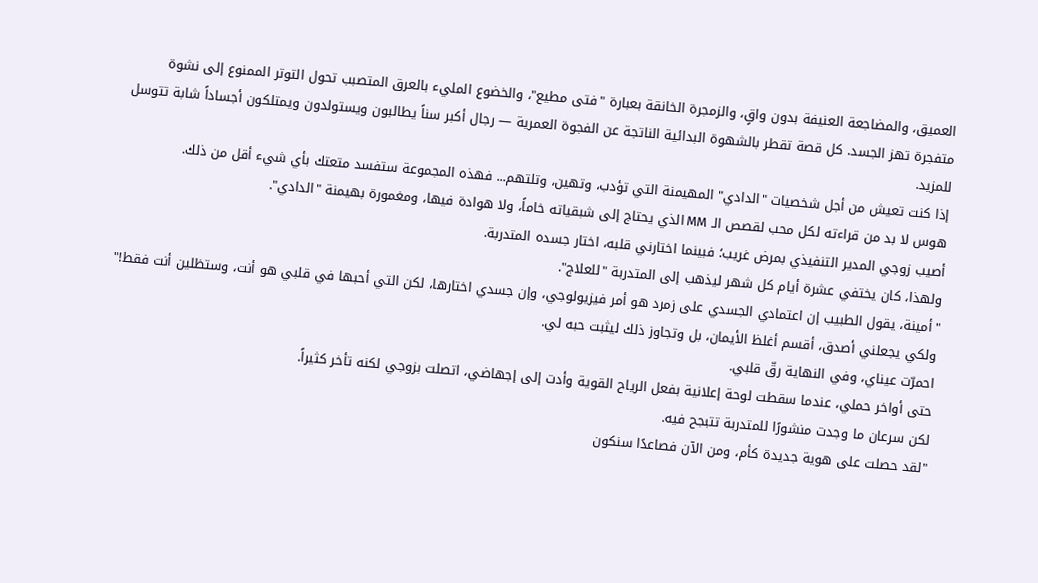العميق، والمضاجعة العنيفة بدون واقٍ، والزمجرة الخانقة بعبارة "فتى مطيع"، والخضوع المليء بالعرق المتصبب تحول التوتر الممنوع إلى نشوة متفجرة تهز الجسد. كل قصة تقطر بالشهوة البدائية الناتجة عن الفجوة العمرية — رجال أكبر سناً يطالبون ويستولدون ويمتلكون أجساداً شابة تتوسل للمزيد.
إذا كنت تعيش من أجل شخصيات "الدادي" المهيمنة التي تؤدب، وتهين، وتلتهم... فهذه المجموعة ستفسد متعتك بأي شيء أقل من ذلك.
هوس لا بد من قراءته لكل محب لقصص الـ MM الذي يحتاج إلى شبقياته خاماً، ولا هوادة فيها، ومغمورة بهيمنة "الدادي".
أصيب زوجي المدير التنفيذي بمرض غريب؛ فبينما اختارني قلبه، اختار جسده المتدربة.
ولهذا، كان يختفي عشرة أيام كل شهر ليذهب إلى المتدربة "للعلاج".
"أمينة، يقول الطبيب إن اعتمادي الجسدي على زمرد هو أمر فيزيولوجي، وإن جسدي اختارها، لكن التي أحبها في قلبي هو أنت، وستظلين أنت فقط!"
ولكي يجعلني أصدق، أقسم أغلظ الأيمان، بل وتجاوز ذلك ليثبت حبه لي.
احمرّت عيناي، وفي النهاية رقّ قلبي.
حتى أواخر حملي، عندما سقطت لوحة إعلانية بفعل الرياح القوية وأدت إلى إجهاضي، اتصلت بزوجي لكنه تأخر كثيراً.
لكن سرعان ما وجدت منشورًا للمتدربة تتبجح فيه.
"لقد حصلت على هوية جديدة كأم، ومن الآن فصاعدًا سنكون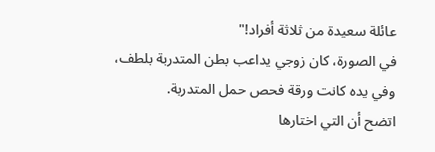عائلة سعيدة من ثلاثة أفراد!"
في الصورة، كان زوجي يداعب بطن المتدربة بلطف، وفي يده كانت ورقة فحص حمل المتدربة.
اتضح أن التي اختارها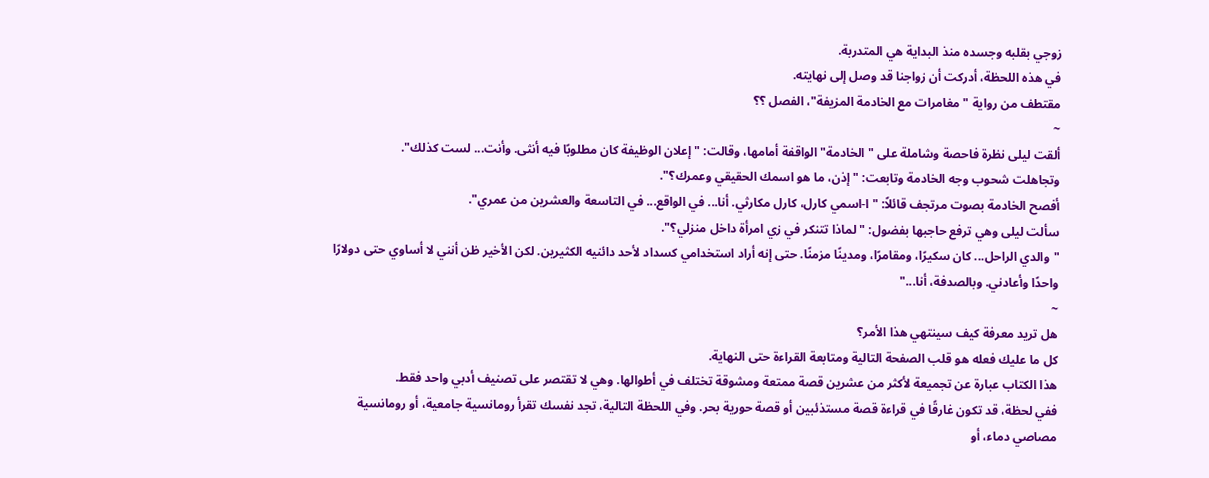زوجي بقلبه وجسده منذ البداية هي المتدربة.
في هذه اللحظة، أدركت أن زواجنا قد وصل إلى نهايته.
مقتطف من رواية "مغامرات مع الخادمة المزيفة"، الفصل ؟؟
~
ألقت ليلى نظرة فاحصة وشاملة على "الخادمة" الواقفة أمامها، وقالت: "إعلان الوظيفة كان مطلوبًا فيه أنثى. وأنت... لست كذلك".
وتجاهلت شحوب وجه الخادمة وتابعت: "إذن، ما هو اسمك الحقيقي وعمرك؟".
أفصح الخادمة بصوت مرتجف قائلاً: "ا-اسمي كارل، كارل مكارثي. أنا... في الواقع... في التاسعة والعشرين من عمري".
سألت ليلى وهي ترفع حاجبها بفضول: "لماذا تتنكر في زي امرأة داخل منزلي؟".
"والدي الراحل... كان سكيرًا، ومقامرًا، ومدينًا مزمنًا. حتى إنه أراد استخدامي كسداد لأحد دائنيه الكثيرين. لكن الأخير ظن أنني لا أساوي حتى دولارًا واحدًا وأعادني. وبالصدفة، أنا..."
~
هل تريد معرفة كيف سينتهي هذا الأمر؟
كل ما عليك فعله هو قلب الصفحة التالية ومتابعة القراءة حتى النهاية.
هذا الكتاب عبارة عن تجميعة لأكثر من عشرين قصة ممتعة ومشوقة تختلف في أطوالها. وهي لا تقتصر على تصنيف أدبي واحد فقط.
ففي لحظة، قد تكون غارقًا في قراءة قصة مستذئبين أو قصة حورية بحر. وفي اللحظة التالية، تجد نفسك تقرأ رومانسية جامعية، أو رومانسية مصاصي دماء، أو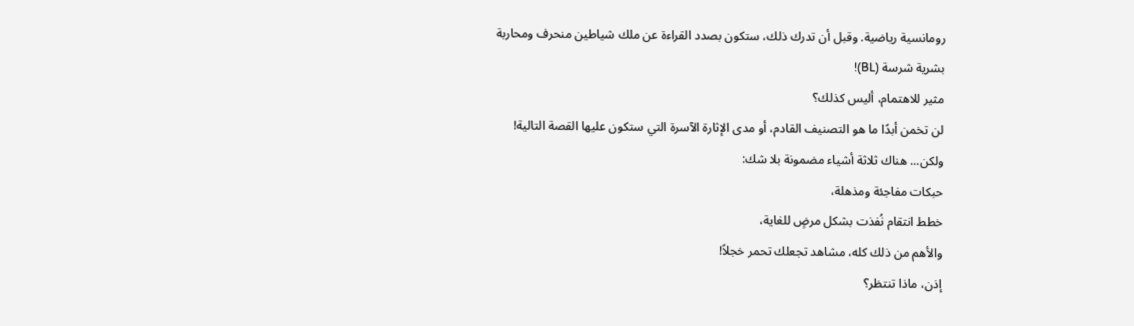رومانسية رياضية. وقبل أن تدرك ذلك، ستكون بصدد القراءة عن ملك شياطين منحرف ومحاربة بشرية شرسة (BL)!
مثير للاهتمام، أليس كذلك؟
لن تخمن أبدًا ما هو التصنيف القادم، أو مدى الإثارة الآسرة التي ستكون عليها القصة التالية!
ولكن... هناك ثلاثة أشياء مضمونة بلا شك:
حبكات مفاجئة ومذهلة،
خطط انتقام نُفذت بشكل مرضٍ للغاية،
والأهم من ذلك كله، مشاهد تجعلك تحمر خجلاً!
إذن، ماذا تنتظر؟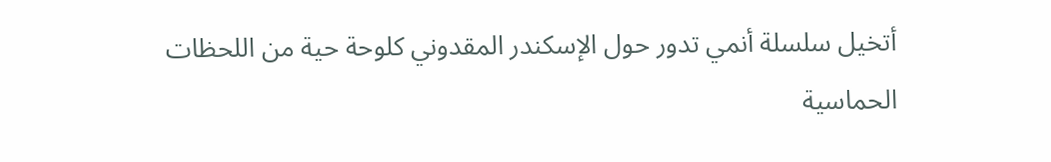أتخيل سلسلة أنمي تدور حول الإسكندر المقدوني كلوحة حية من اللحظات الحماسية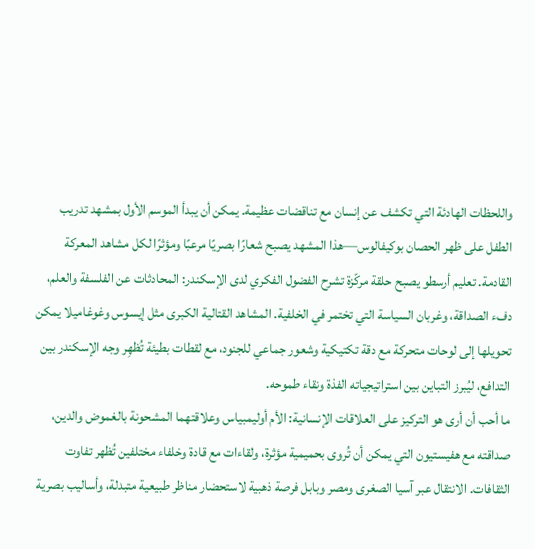واللحظات الهادئة التي تكشف عن إنسان مع تناقضات عظيمة. يمكن أن يبدأ الموسم الأول بمشهد تدريب الطفل على ظهر الحصان بوكيفالوس—هذا المشهد يصبح شعارًا بصريًا مرعبًا ومؤثرًا لكل مشاهد المعركة القادمة. تعليم أرسطو يصبح حلقة مركّزة تشرح الفضول الفكري لدى الإسكندر: المحادثات عن الفلسفة والعلم، دفء الصداقة، وغربان السياسة التي تختمر في الخلفية. المشاهد القتالية الكبرى مثل إيسوس وغوغاميلا يمكن تحويلها إلى لوحات متحركة مع دقة تكتيكية وشعور جماعي للجنود، مع لقطات بطيئة تُظهِر وجه الإسكندر بين التدافع، ليُبرز التباين بين استراتيجياته الفذة ونقاء طموحه.
ما أحب أن أرى هو التركيز على العلاقات الإنسانية: الأم أوليمبياس وعلاقتهما المشحونة بالغموض والدين، صداقته مع هفيستيون التي يمكن أن تُروى بحميمية مؤثرة، ولقاءات مع قادة وخلفاء مختلفين تُظهر تفاوت الثقافات. الانتقال عبر آسيا الصغرى ومصر وبابل فرصة ذهبية لاستحضار مناظر طبيعية متبدلة، وأساليب بصرية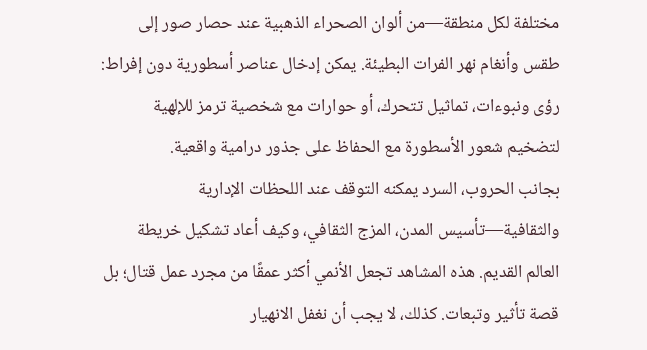مختلفة لكل منطقة—من ألوان الصحراء الذهبية عند حصار صور إلى طقس وأنغام نهر الفرات البطيئة. يمكن إدخال عناصر أسطورية دون إفراط: رؤى ونبوءات، تماثيل تتحرك، أو حوارات مع شخصية ترمز للإلهية لتضخيم شعور الأسطورة مع الحفاظ على جذور درامية واقعية.
بجانب الحروب، السرد يمكنه التوقف عند اللحظات الإدارية والثقافية—تأسيس المدن، المزج الثقافي، وكيف أعاد تشكيل خريطة العالم القديم. هذه المشاهد تجعل الأنمي أكثر عمقًا من مجرد عمل قتال؛ بل قصة تأثير وتبعات. كذلك، لا يجب أن نغفل الانهيار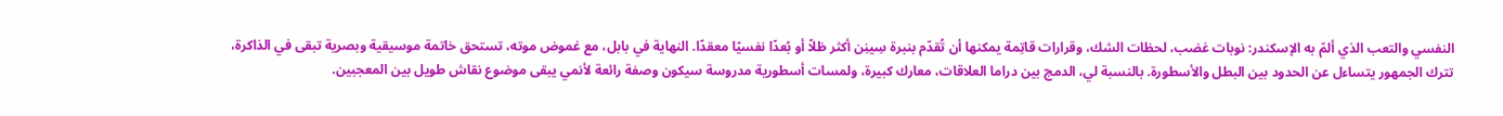النفسي والتعب الذي ألمّ به الإسكندر: نوبات غضب، لحظات الشك، وقرارات قاتِمة يمكنها أن تُقدّم بنبرة سِينِن أكثر ظلاً أو بُعدًا نفسيًا معقدًا. النهاية في بابل، مع غموض موته، تستحق خاتمة موسيقية وبصرية تبقى في الذاكرة، تترك الجمهور يتساءل عن الحدود بين البطل والأسطورة. بالنسبة لي، الدمج بين دراما العلاقات، معارك كبيرة، ولمسات أسطورية مدروسة سيكون وصفة رائعة لأنمي يبقى موضوع نقاش طويل بين المعجبين.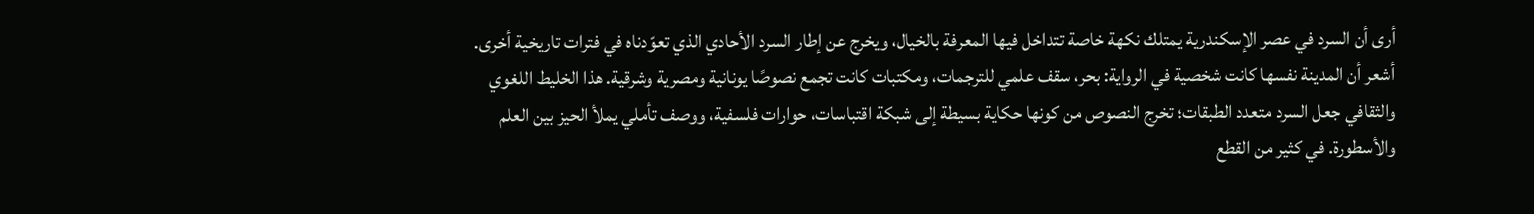أرى أن السرد في عصر الإسكندرية يمتلك نكهة خاصة تتداخل فيها المعرفة بالخيال، ويخرج عن إطار السرد الأحادي الذي تعوّدناه في فترات تاريخية أخرى.
أشعر أن المدينة نفسها كانت شخصية في الرواية: بحر، سقف علمي للترجمات، ومكتبات كانت تجمع نصوصًا يونانية ومصرية وشرقية. هذا الخليط اللغوي والثقافي جعل السرد متعدد الطبقات؛ تخرج النصوص من كونها حكاية بسيطة إلى شبكة اقتباسات، حوارات فلسفية، ووصف تأملي يملأ الحيز بين العلم والأسطورة. في كثير من القطع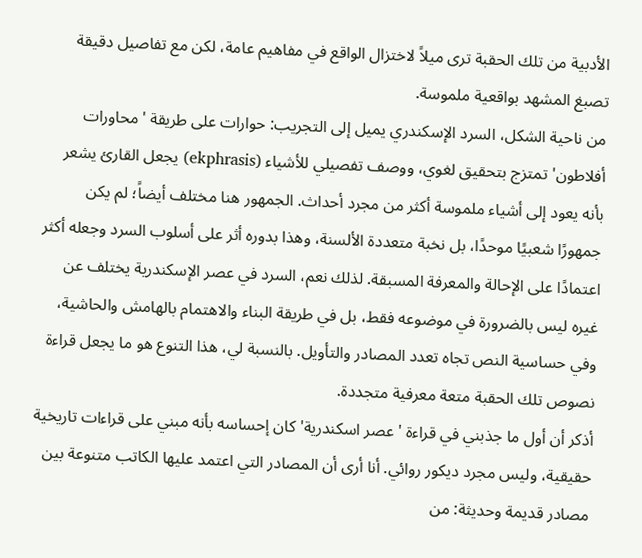الأدبية من تلك الحقبة ترى ميلاً لاختزال الواقع في مفاهيم عامة، لكن مع تفاصيل دقيقة تصبغ المشهد بواقعية ملموسة.
من ناحية الشكل، السرد الإسكندري يميل إلى التجريب: حوارات على طريقة 'محاورات أفلاطون' تمتزج بتحقيق لغوي، ووصف تفصيلي للأشياء (ekphrasis) يجعل القارئ يشعر بأنه يعود إلى أشياء ملموسة أكثر من مجرد أحداث. الجمهور هنا مختلف أيضاً؛ لم يكن جمهورًا شعبيًا موحدًا، بل نخبة متعددة الألسنة، وهذا بدوره أثر على أسلوب السرد وجعله أكثر اعتمادًا على الإحالة والمعرفة المسبقة. لذلك نعم، السرد في عصر الإسكندرية يختلف عن غيره ليس بالضرورة في موضوعه فقط، بل في طريقة البناء والاهتمام بالهامش والحاشية، وفي حساسية النص تجاه تعدد المصادر والتأويل. بالنسبة لي، هذا التنوع هو ما يجعل قراءة نصوص تلك الحقبة متعة معرفية متجددة.
أذكر أن أول ما جذبني في قراءة 'عصر اسكندرية' كان إحساسه بأنه مبني على قراءات تاريخية حقيقية، وليس مجرد ديكور روائي. أنا أرى أن المصادر التي اعتمد عليها الكاتب متنوعة بين مصادر قديمة وحديثة: من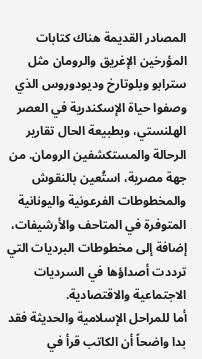المصادر القديمة هناك كتابات المؤرخين الإغريق والرومان مثل سترابو وبلوتارخ وديودوروس الذي وصفوا حياة الإسكندرية في العصر الهلنستي، وبطبيعة الحال تقارير الرحالة والمستكشفين الرومان. من جهة مصرية، استُعين بالنقوش والمخطوطات الفرعونية واليونانية المتوفرة في المتاحف والأرشيفات، إضافة إلى مخطوطات البرديات التي ترددت أصداؤها في السرديات الاجتماعية والاقتصادية.
أما للمراحل الإسلامية والحديثة فقد بدا واضحاً أن الكاتب قرأ في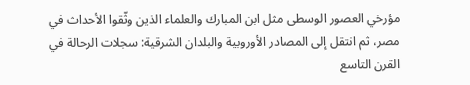مؤرخي العصور الوسطى مثل ابن المبارك والعلماء الذين وثّقوا الأحداث في مصر، ثم انتقل إلى المصادر الأوروبية والبلدان الشرقية: سجلات الرحالة في القرن التاسع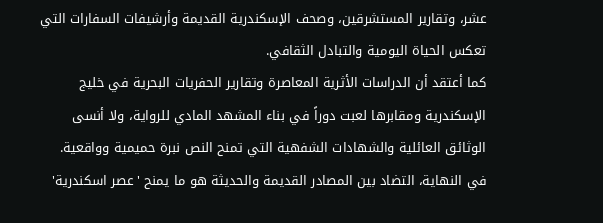عشر، وتقارير المستشرقين، وصحف الإسكندرية القديمة وأرشيفات السفارات التي تعكس الحياة اليومية والتبادل الثقافي.
كما أعتقد أن الدراسات الأثرية المعاصرة وتقارير الحفريات البحرية في خليج الإسكندرية ومقابرها لعبت دوراً في بناء المشهد المادي للرواية، ولا أنسى الوثائق العائلية والشهادات الشفهية التي تمنح النص نبرة حميمية وواقعية. في النهاية، التضاد بين المصادر القديمة والحديثة هو ما يمنح 'عصر اسكندرية'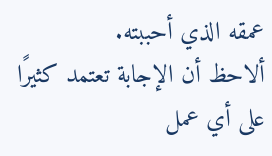عمقه الذي أحببته.
ألاحظ أن الإجابة تعتمد كثيرًا على أي عمل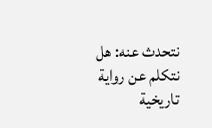نتحدث عنه: هل نتكلم عن رواية تاريخية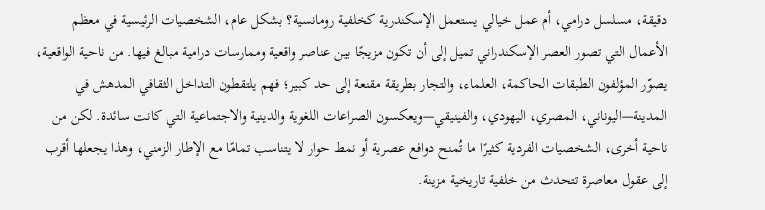دقيقة، مسلسل درامي، أم عمل خيالي يستعمل الإسكندرية كخلفية رومانسية؟ بشكل عام، الشخصيات الرئيسية في معظم الأعمال التي تصور العصر الإسكندراني تميل إلى أن تكون مزيجًا بين عناصر واقعية وممارسات درامية مبالغ فيها. من ناحية الواقعية، يصوّر المؤلفون الطبقات الحاكمة، العلماء، والتجار بطريقة مقنعة إلى حد كبير؛ فهم يلتقطون التداخل الثقافي المدهش في المدينة—اليوناني، المصري، اليهودي، والفينيقي—ويعكسون الصراعات اللغوية والدينية والاجتماعية التي كانت سائدة. لكن من ناحية أخرى، الشخصيات الفردية كثيرًا ما تُمنح دوافع عصرية أو نمط حوار لا يتناسب تمامًا مع الإطار الزمني، وهذا يجعلها أقرب إلى عقول معاصرة تتحدث من خلفية تاريخية مزينة.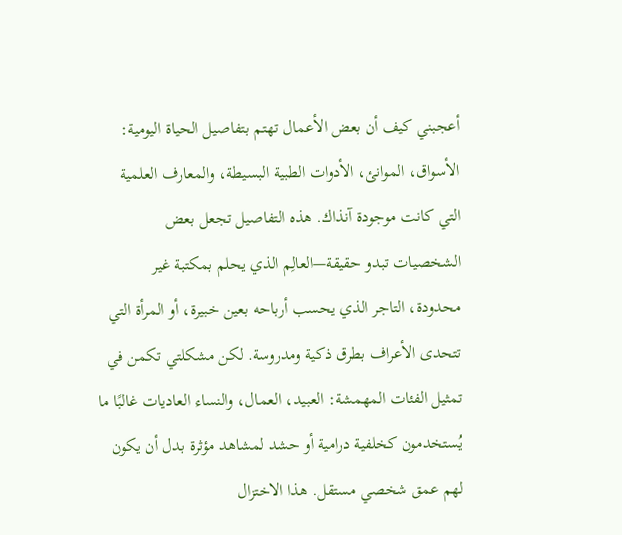أعجبني كيف أن بعض الأعمال تهتم بتفاصيل الحياة اليومية: الأسواق، الموانئ، الأدوات الطبية البسيطة، والمعارف العلمية التي كانت موجودة آنذاك. هذه التفاصيل تجعل بعض الشخصيات تبدو حقيقة—العالِم الذي يحلم بمكتبة غير محدودة، التاجر الذي يحسب أرباحه بعين خبيرة، أو المرأة التي تتحدى الأعراف بطرق ذكية ومدروسة. لكن مشكلتي تكمن في تمثيل الفئات المهمشة: العبيد، العمال، والنساء العاديات غالبًا ما يُستخدمون كخلفية درامية أو حشد لمشاهد مؤثرة بدل أن يكون لهم عمق شخصي مستقل. هذا الاختزال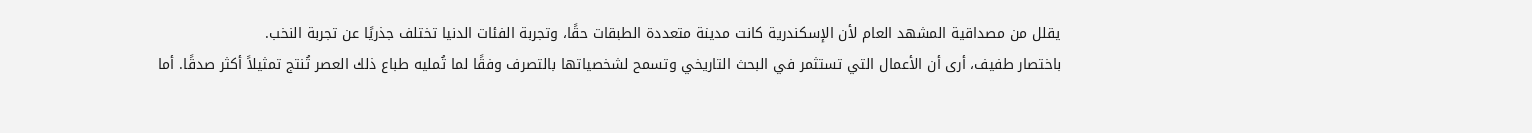يقلل من مصداقية المشهد العام لأن الإسكندرية كانت مدينة متعددة الطبقات حقًا، وتجربة الفئات الدنيا تختلف جذريًا عن تجربة النخب.
باختصار طفيف، أرى أن الأعمال التي تستثمر في البحث التاريخي وتسمح لشخصياتها بالتصرف وفقًا لما تُمليه طباع ذلك العصر تُنتج تمثيلاً أكثر صدقًا. أما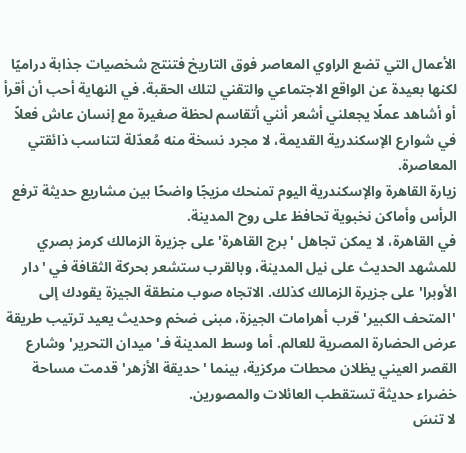الأعمال التي تضع الراوي المعاصر فوق التاريخ فتنتج شخصيات جذابة دراميًا لكنها بعيدة عن الواقع الاجتماعي والتقني لتلك الحقبة. في النهاية أحب أن أقرأ أو أشاهد عملًا يجعلني أشعر أنني أتقاسم لحظة صغيرة مع إنسان عاش فعلاً في شوارع الإسكندرية القديمة، لا مجرد نسخة منه مُعدّلة لتناسب ذائقتي المعاصرة.
زيارة القاهرة والإسكندرية اليوم تمنحك مزيجًا واضحًا بين مشاريع حديثة ترفع الرأس وأماكن نخبوية تحافظ على روح المدينة.
في القاهرة، لا يمكن تجاهل 'برج القاهرة' على جزيرة الزمالك كرمز بصري للمشهد الحديث على نيل المدينة، وبالقرب ستشعر بحركة الثقافة في 'دار الأوبرا' على جزيرة الزمالك كذلك. الاتجاه صوب منطقة الجيزة يقودك إلى 'المتحف الكبير' قرب أهرامات الجيزة، مبنى ضخم وحديث يعيد ترتيب طريقة عرض الحضارة المصرية للعالم. أما وسط المدينة فـ'ميدان التحرير' وشارع القصر العيني يظلان محطات مركزية، بينما 'حديقة الأزهر' قدمت مساحة خضراء حديثة تستقطب العائلات والمصورين.
لا تنسَ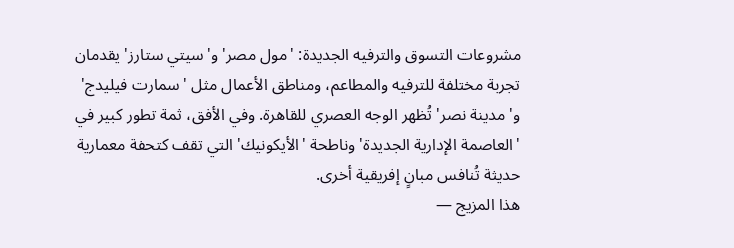مشروعات التسوق والترفيه الجديدة: 'مول مصر' و'سيتي ستارز' يقدمان تجربة مختلفة للترفيه والمطاعم، ومناطق الأعمال مثل 'سمارت فيليدج' و'مدينة نصر' تُظهر الوجه العصري للقاهرة. وفي الأفق، ثمة تطور كبير في 'العاصمة الإدارية الجديدة' وناطحة 'الأيكونيك' التي تقف كتحفة معمارية حديثة تُنافس مبانٍ إفريقية أخرى.
هذا المزيج —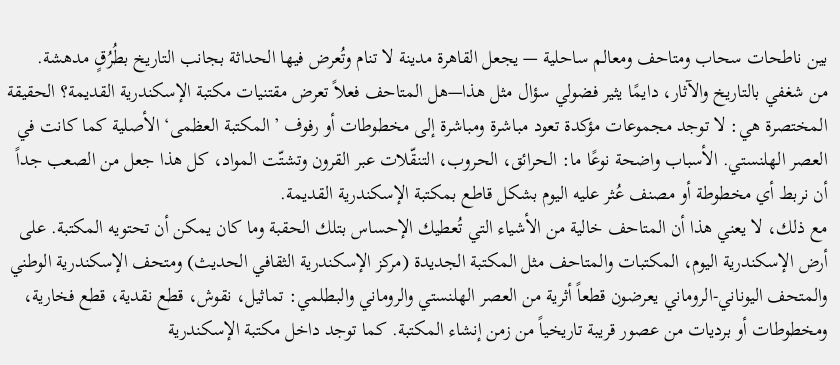بين ناطحات سحاب ومتاحف ومعالم ساحلية — يجعل القاهرة مدينة لا تنام وتُعرض فيها الحداثة بجانب التاريخ بطُرُقٍ مدهشة.
من شغفي بالتاريخ والآثار، دايمًا يثير فضولي سؤال مثل هذا—هل المتاحف فعلاً تعرض مقتنيات مكتبة الإسكندرية القديمة؟ الحقيقة المختصرة هي: لا توجد مجموعات مؤكدة تعود مباشرة ومباشرة إلى مخطوطات أو رفوف ’المكتبة العظمى‘ الأصلية كما كانت في العصر الهلنستي. الأسباب واضحة نوعًا ما: الحرائق، الحروب، التنقّلات عبر القرون وتشتّت المواد، كل هذا جعل من الصعب جداً أن نربط أي مخطوطة أو مصنف عُثر عليه اليوم بشكل قاطع بمكتبة الإسكندرية القديمة.
مع ذلك، لا يعني هذا أن المتاحف خالية من الأشياء التي تُعطيك الإحساس بتلك الحقبة وما كان يمكن أن تحتويه المكتبة. على أرض الإسكندرية اليوم، المكتبات والمتاحف مثل المكتبة الجديدة (مركز الإسكندرية الثقافي الحديث) ومتحف الإسكندرية الوطني والمتحف اليوناني-الروماني يعرضون قطعاً أثرية من العصر الهلنستي والروماني والبطلمي: تماثيل، نقوش، قطع نقدية، قطع فخارية، ومخطوطات أو برديات من عصور قريبة تاريخياً من زمن إنشاء المكتبة. كما توجد داخل مكتبة الإسكندرية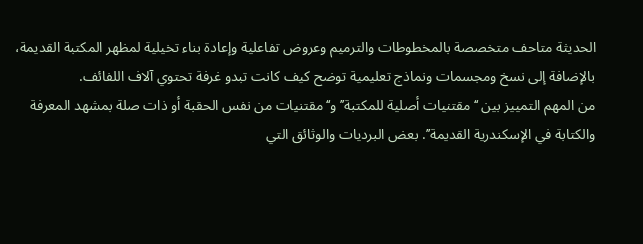الحديثة متاحف متخصصة بالمخطوطات والترميم وعروض تفاعلية وإعادة بناء تخيلية لمظهر المكتبة القديمة، بالإضافة إلى نسخ ومجسمات ونماذج تعليمية توضح كيف كانت تبدو غرفة تحتوي آلاف اللفائف.
من المهم التمييز بين ‘‘مقتنيات أصلية للمكتبة’’ و‘‘مقتنيات من نفس الحقبة أو ذات صلة بمشهد المعرفة والكتابة في الإسكندرية القديمة’’. بعض البرديات والوثائق التي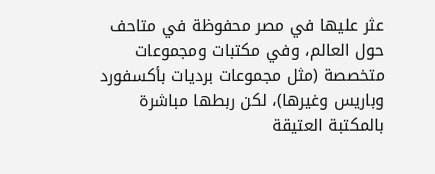عثر عليها في مصر محفوظة في متاحف حول العالم، وفي مكتبات ومجموعات متخصصة (مثل مجموعات برديات بأكسفورد وباريس وغيرها)، لكن ربطها مباشرة بالمكتبة العتيقة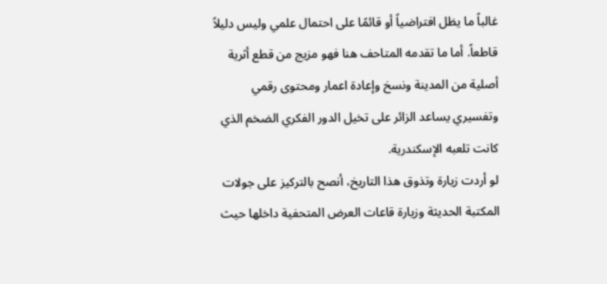غالباً ما يظل افتراضياً أو قائمًا على احتمال علمي وليس دليلاً قاطعاً. أما ما تقدمه المتاحف هنا فهو مزيج من قطع أثرية أصلية من المدينة ونسخ وإعادة اعمار ومحتوى رقمي وتفسيري يساعد الزائر على تخيل الدور الفكري الضخم الذي كانت تلعبه الإسكندرية.
لو أردت زيارة وتذوق هذا التاريخ، أنصح بالتركيز على جولات المكتبة الحديثة وزيارة قاعات العرض المتحفية داخلها حيث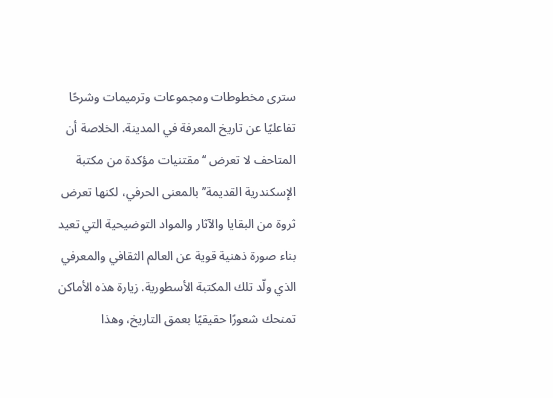سترى مخطوطات ومجموعات وترميمات وشرحًا تفاعليًا عن تاريخ المعرفة في المدينة. الخلاصة أن المتاحف لا تعرض ‘‘مقتنيات مؤكدة من مكتبة الإسكندرية القديمة’’ بالمعنى الحرفي، لكنها تعرض ثروة من البقايا والآثار والمواد التوضيحية التي تعيد بناء صورة ذهنية قوية عن العالم الثقافي والمعرفي الذي ولّد تلك المكتبة الأسطورية. زيارة هذه الأماكن تمنحك شعورًا حقيقيًا بعمق التاريخ، وهذا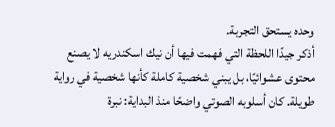وحده يستحق التجربة.
أذكر جيدًا اللحظة التي فهمت فيها أن نيك اسكندريه لا يصنع محتوى عشوائيًا، بل يبني شخصية كاملة كأنها شخصية في رواية طويلة. كان أسلوبه الصوتي واضحًا منذ البداية: نبرة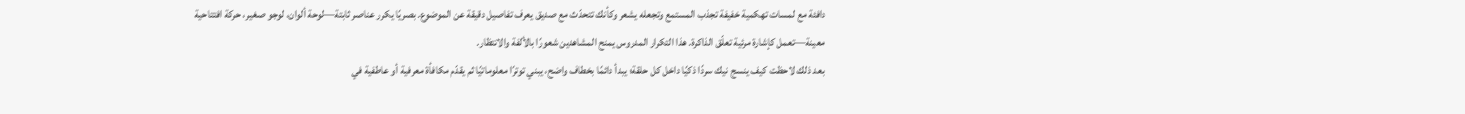دافئة مع لمسات تهكمية خفيفة تجذب المستمع وتجعله يشعر وكأنك تتحدّث مع صديق يعرف تفاصيل دقيقة عن الموضوع. بصريًا يكرر عناصر ثابتة—لوحة ألوان، لوجو صغير، حركة افتتاحية معينة—تعمل كإشارة مرئية تعلّق الذاكرة. هذا التكرار المدروس يمنح المشاهدين شعورًا بالألفة والانتظار.
بعد ذلك لاحظت كيف ينسج نيك سردًا ذكيًا داخل كل حلقة؛ يبدأ دائمًا بخطاف واضح، يبني توترًا معلوماتيًا ثم يقدّم مكافأة معرفية أو عاطفية في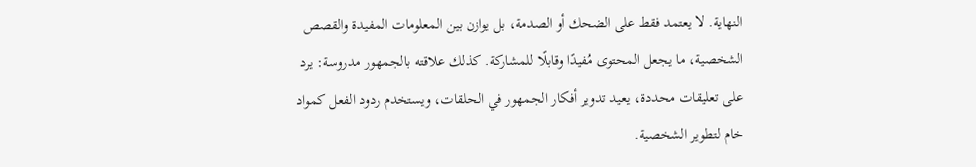النهاية. لا يعتمد فقط على الضحك أو الصدمة، بل يوازن بين المعلومات المفيدة والقصص الشخصية، ما يجعل المحتوى مُفيدًا وقابلًا للمشاركة. كذلك علاقته بالجمهور مدروسة: يرد على تعليقات محددة، يعيد تدوير أفكار الجمهور في الحلقات، ويستخدم ردود الفعل كمواد خام لتطوير الشخصية.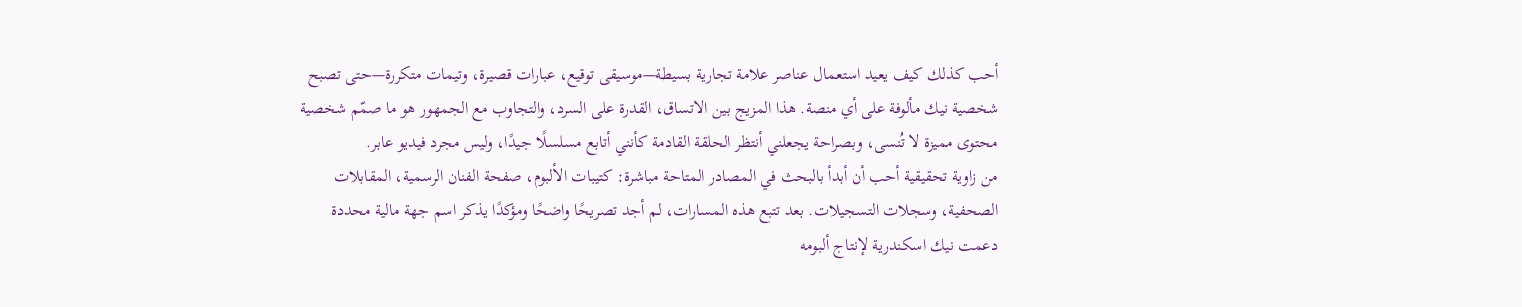أحب كذلك كيف يعيد استعمال عناصر علامة تجارية بسيطة—موسيقى توقيع، عبارات قصيرة، وتيمات متكررة—حتى تصبح شخصية نيك مألوفة على أي منصة. هذا المزيج بين الاتساق، القدرة على السرد، والتجاوب مع الجمهور هو ما صمّم شخصية محتوى مميزة لا تُنسى، وبصراحة يجعلني أنتظر الحلقة القادمة كأنني أتابع مسلسلًا جيدًا، وليس مجرد فيديو عابر.
من زاوية تحقيقية أحب أن أبدأ بالبحث في المصادر المتاحة مباشرة: كتيبات الألبوم، صفحة الفنان الرسمية، المقابلات الصحفية، وسجلات التسجيلات. بعد تتبع هذه المسارات، لم أجد تصريحًا واضحًا ومؤكدًا يذكر اسم جهة مالية محددة دعمت نيك اسكندرية لإنتاج ألبومه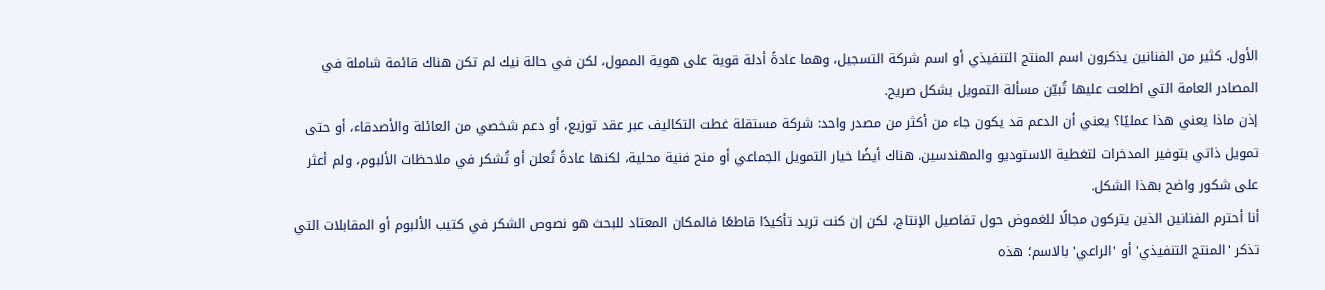الأول. كثير من الفنانين يذكرون اسم المنتج التنفيذي أو اسم شركة التسجيل، وهما عادةً أدلة قوية على هوية الممول، لكن في حالة نيك لم تكن هناك قائمة شاملة في المصادر العامة التي اطلعت عليها تُبيّن مسألة التمويل بشكل صريح.
إذن ماذا يعني هذا عمليًا؟ يعني أن الدعم قد يكون جاء من أكثر من مصدر واحد: شركة مستقلة غطت التكاليف عبر عقد توزيع، أو دعم شخصي من العائلة والأصدقاء، أو حتى تمويل ذاتي بتوفير المدخرات لتغطية الاستوديو والمهندسين. هناك أيضًا خيار التمويل الجماعي أو منح فنية محلية، لكنها عادةً تُعلن أو تُشكر في ملاحظات الألبوم، ولم أعثر على شكور واضح بهذا الشكل.
أنا أحترم الفنانين الذين يتركون مجالًا للغموض حول تفاصيل الإنتاج، لكن إن كنت تريد تأكيدًا قاطعًا فالمكان المعتاد للبحث هو نصوص الشكر في كتيب الألبوم أو المقابلات التي تذكر 'المنتج التنفيذي' أو 'الراعي' بالاسم؛ هذه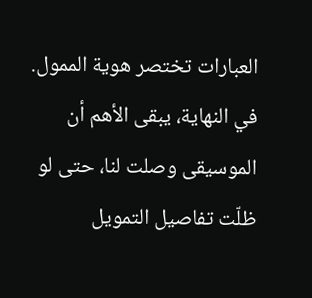العبارات تختصر هوية الممول. في النهاية، يبقى الأهم أن الموسيقى وصلت لنا، حتى لو ظلّت تفاصيل التمويل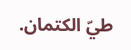طيّ الكتمان.